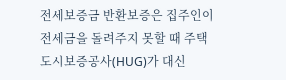전세보증금 반환보증은 집주인이 전세금을 돌려주지 못할 때 주택도시보증공사(HUG)가 대신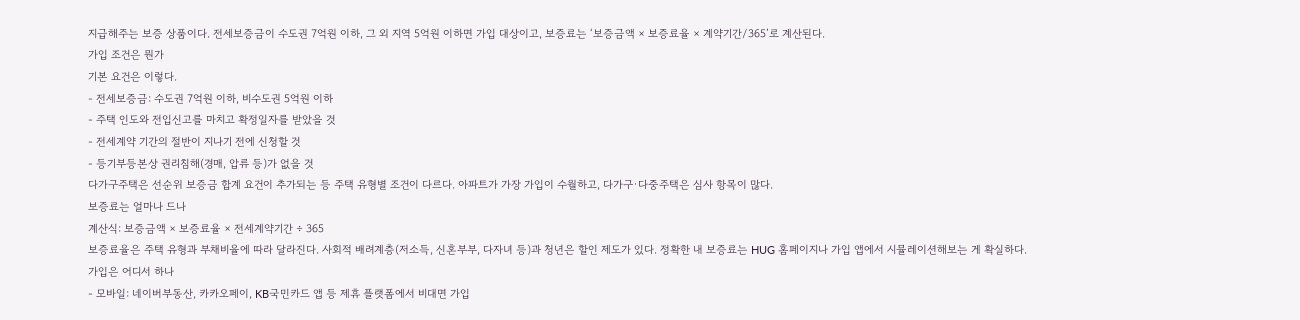지급해주는 보증 상품이다. 전세보증금이 수도권 7억원 이하, 그 외 지역 5억원 이하면 가입 대상이고, 보증료는 ‘보증금액 × 보증료율 × 계약기간/365’로 계산된다.
가입 조건은 뭔가
기본 요건은 이렇다.
- 전세보증금: 수도권 7억원 이하, 비수도권 5억원 이하
- 주택 인도와 전입신고를 마치고 확정일자를 받았을 것
- 전세계약 기간의 절반이 지나기 전에 신청할 것
- 등기부등본상 권리침해(경매, 압류 등)가 없을 것
다가구주택은 선순위 보증금 합계 요건이 추가되는 등 주택 유형별 조건이 다르다. 아파트가 가장 가입이 수월하고, 다가구·다중주택은 심사 항목이 많다.
보증료는 얼마나 드나
계산식: 보증금액 × 보증료율 × 전세계약기간 ÷ 365
보증료율은 주택 유형과 부채비율에 따라 달라진다. 사회적 배려계층(저소득, 신혼부부, 다자녀 등)과 청년은 할인 제도가 있다. 정확한 내 보증료는 HUG 홈페이지나 가입 앱에서 시뮬레이션해보는 게 확실하다.
가입은 어디서 하나
- 모바일: 네이버부동산, 카카오페이, KB국민카드 앱 등 제휴 플랫폼에서 비대면 가입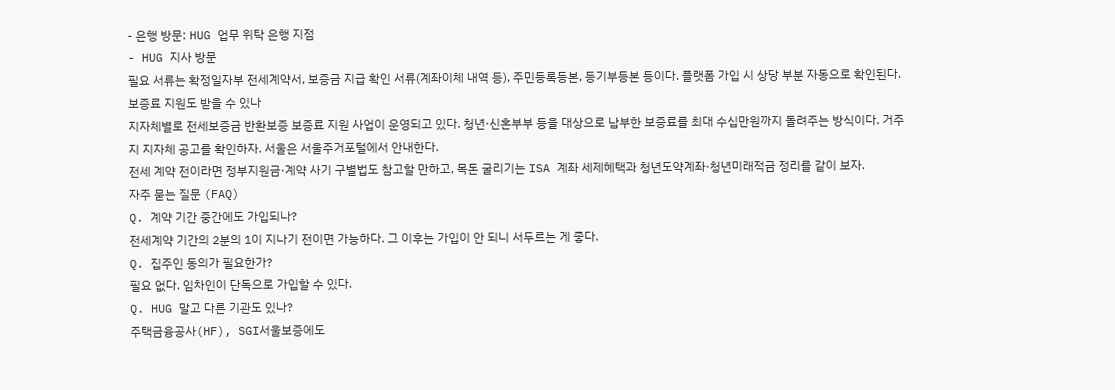- 은행 방문: HUG 업무 위탁 은행 지점
- HUG 지사 방문
필요 서류는 확정일자부 전세계약서, 보증금 지급 확인 서류(계좌이체 내역 등), 주민등록등본, 등기부등본 등이다. 플랫폼 가입 시 상당 부분 자동으로 확인된다.
보증료 지원도 받을 수 있나
지자체별로 전세보증금 반환보증 보증료 지원 사업이 운영되고 있다. 청년·신혼부부 등을 대상으로 납부한 보증료를 최대 수십만원까지 돌려주는 방식이다. 거주지 지자체 공고를 확인하자. 서울은 서울주거포털에서 안내한다.
전세 계약 전이라면 정부지원금·계약 사기 구별법도 참고할 만하고, 목돈 굴리기는 ISA 계좌 세제혜택과 청년도약계좌·청년미래적금 정리를 같이 보자.
자주 묻는 질문 (FAQ)
Q. 계약 기간 중간에도 가입되나?
전세계약 기간의 2분의 1이 지나기 전이면 가능하다. 그 이후는 가입이 안 되니 서두르는 게 좋다.
Q. 집주인 동의가 필요한가?
필요 없다. 임차인이 단독으로 가입할 수 있다.
Q. HUG 말고 다른 기관도 있나?
주택금융공사(HF), SGI서울보증에도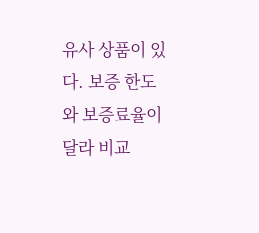유사 상품이 있다. 보증 한도와 보증료율이 달라 비교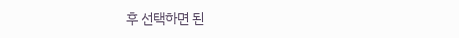후 선택하면 된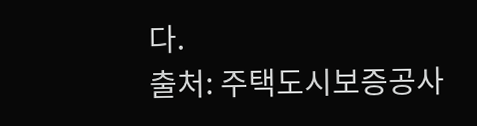다.
출처: 주택도시보증공사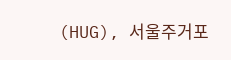(HUG), 서울주거포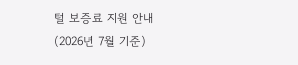털 보증료 지원 안내 (2026년 7월 기준)